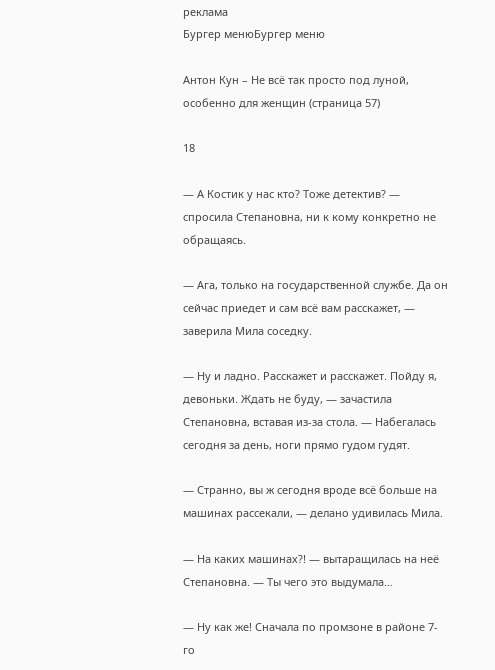реклама
Бургер менюБургер меню

Антон Кун – Не всё так просто под луной, особенно для женщин (страница 57)

18

— А Костик у нас кто? Тоже детектив? — спросила Степановна, ни к кому конкретно не обращаясь.

— Ага, только на государственной службе. Да он сейчас приедет и сам всё вам расскажет, — заверила Мила соседку.

— Ну и ладно. Расскажет и расскажет. Пойду я, девоньки. Ждать не буду, — зачастила Степановна, вставая из-за стола. — Набегалась сегодня за день, ноги прямо гудом гудят.

— Странно, вы ж сегодня вроде всё больше на машинах рассекали, — делано удивилась Мила.

— На каких машинах?! — вытаращилась на неё Степановна. — Ты чего это выдумала…

— Ну как же! Сначала по промзоне в районе 7-го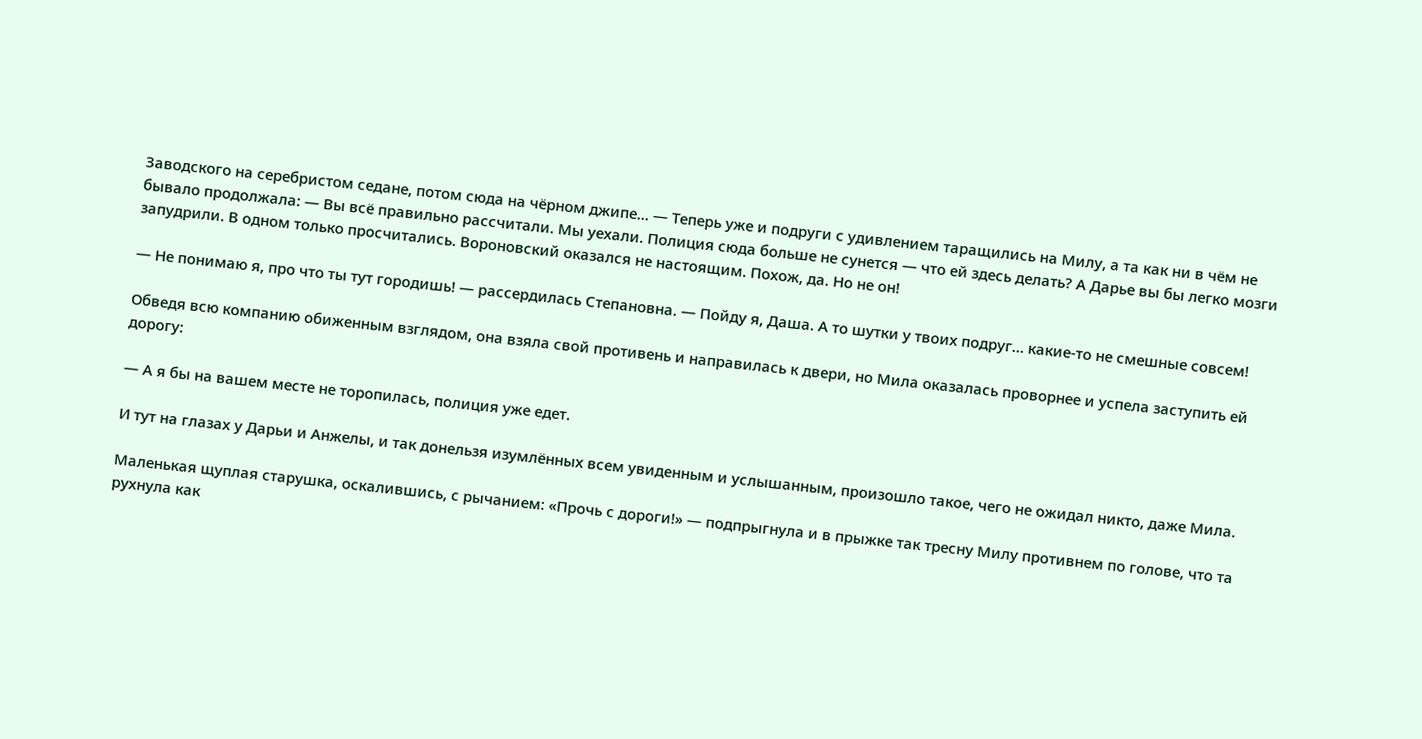Заводского на серебристом седане, потом сюда на чёрном джипе… — Теперь уже и подруги с удивлением таращились на Милу, а та как ни в чём не бывало продолжала: — Вы всё правильно рассчитали. Мы уехали. Полиция сюда больше не сунется — что ей здесь делать? А Дарье вы бы легко мозги запудрили. В одном только просчитались. Вороновский оказался не настоящим. Похож, да. Но не он!

— Не понимаю я, про что ты тут городишь! — рассердилась Степановна. — Пойду я, Даша. А то шутки у твоих подруг… какие-то не смешные совсем!

Обведя всю компанию обиженным взглядом, она взяла свой противень и направилась к двери, но Мила оказалась проворнее и успела заступить ей дорогу:

— А я бы на вашем месте не торопилась, полиция уже едет.

И тут на глазах у Дарьи и Анжелы, и так донельзя изумлённых всем увиденным и услышанным, произошло такое, чего не ожидал никто, даже Мила.

Маленькая щуплая старушка, оскалившись, с рычанием: «Прочь с дороги!» — подпрыгнула и в прыжке так тресну Милу противнем по голове, что та рухнула как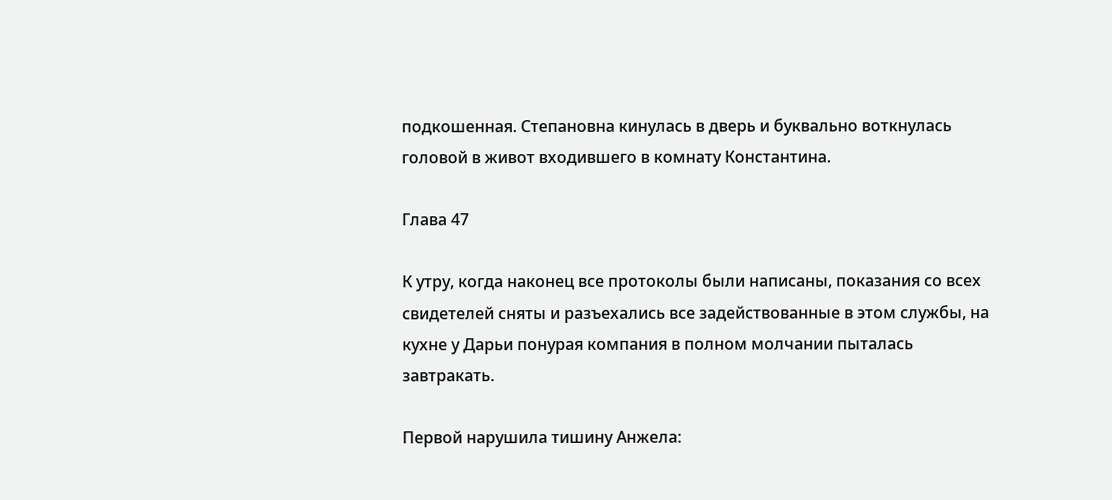подкошенная. Степановна кинулась в дверь и буквально воткнулась головой в живот входившего в комнату Константина.

Глава 47

К утру, когда наконец все протоколы были написаны, показания со всех свидетелей сняты и разъехались все задействованные в этом службы, на кухне у Дарьи понурая компания в полном молчании пыталась завтракать.

Первой нарушила тишину Анжела: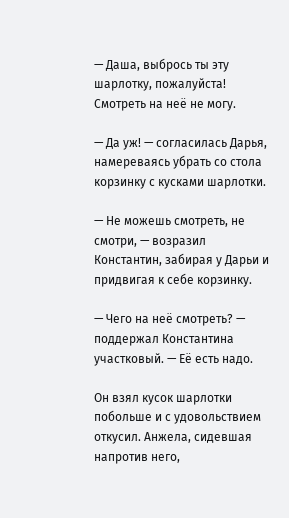— Даша, выбрось ты эту шарлотку, пожалуйста! Смотреть на неё не могу.

— Да уж! — согласилась Дарья, намереваясь убрать со стола корзинку с кусками шарлотки.

— Не можешь смотреть, не смотри, — возразил Константин, забирая у Дарьи и придвигая к себе корзинку.

— Чего на неё смотреть? — поддержал Константина участковый. — Её есть надо.

Он взял кусок шарлотки побольше и с удовольствием откусил. Анжела, сидевшая напротив него,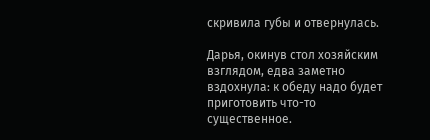скривила губы и отвернулась.

Дарья, окинув стол хозяйским взглядом, едва заметно вздохнула: к обеду надо будет приготовить что-то существенное.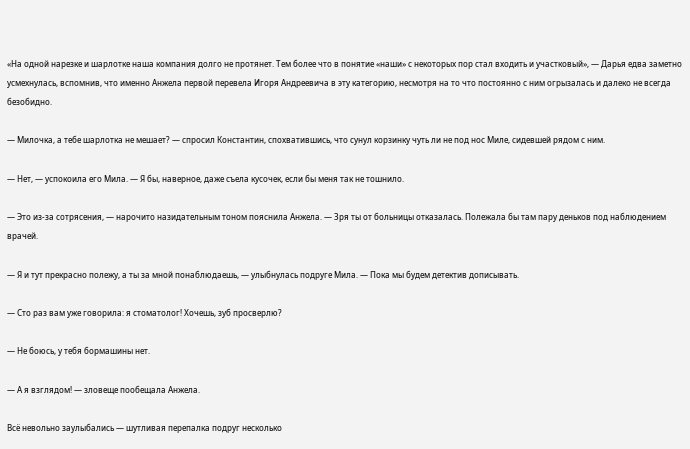«На одной нарезке и шарлотке наша компания долго не протянет. Тем более что в понятие «наши» с некоторых пор стал входить и участковый», — Дарья едва заметно усмехнулась, вспомнив, что именно Анжела первой перевела Игоря Андреевича в эту категорию, несмотря на то что постоянно с ним огрызалась и далеко не всегда безобидно.

— Милочка, а тебе шарлотка не мешает? — спросил Константин, спохватившись, что сунул корзинку чуть ли не под нос Миле, сидевшей рядом с ним.

— Нет, — успокоила его Мила. — Я бы, наверное, даже съела кусочек, если бы меня так не тошнило.

— Это из-за сотрясения, — нарочито назидательным тоном пояснила Анжела. — Зря ты от больницы отказалась. Полежала бы там пару деньков под наблюдением врачей.

— Я и тут прекрасно полежу, а ты за мной понаблюдаешь, — улыбнулась подруге Мила. — Пока мы будем детектив дописывать.

— Сто раз вам уже говорила: я стоматолог! Хочешь, зуб просверлю?

— Не боюсь, у тебя бормашины нет.

— А я взглядом! — зловеще пообещала Анжела.

Всё невольно заулыбались — шутливая перепалка подруг несколько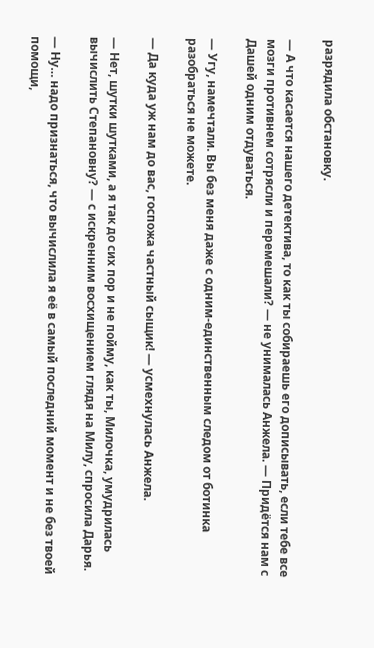разрядила обстановку.

— А что касается нашего детектива, то как ты собираешь его дописывать, если тебе все мозги противнем сотрясли и перемешали? — не унималась Анжела. — Придётся нам с Дашей одним отдуваться.

— Угу, намечтали. Вы без меня даже с одним-единственным следом от ботинка разобраться не можете.

— Да куда уж нам до вас, госпожа частный сыщик! — усмехнулась Анжела.

— Нет, шутки шутками, а я так до сих пор и не пойму, как ты, Милочка, умудрилась вычислить Степановну? — с искренним восхищением глядя на Милу, спросила Дарья.

— Ну… надо признаться, что вычислила я её в самый последний момент и не без твоей помощи,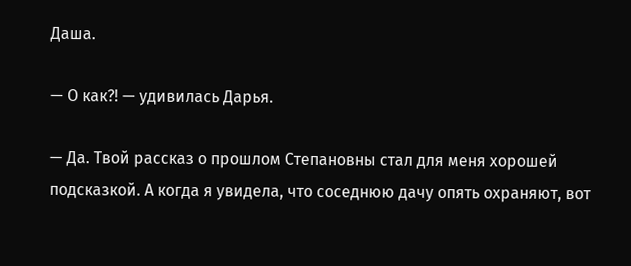Даша.

— О как?! — удивилась Дарья.

— Да. Твой рассказ о прошлом Степановны стал для меня хорошей подсказкой. А когда я увидела, что соседнюю дачу опять охраняют, вот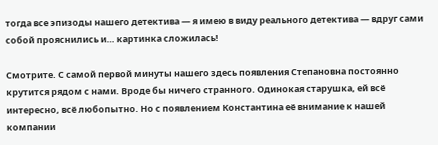тогда все эпизоды нашего детектива — я имею в виду реального детектива — вдруг сами собой прояснились и… картинка сложилась!

Смотрите. С самой первой минуты нашего здесь появления Степановна постоянно крутится рядом с нами. Вроде бы ничего странного. Одинокая старушка, ей всё интересно, всё любопытно. Но с появлением Константина её внимание к нашей компании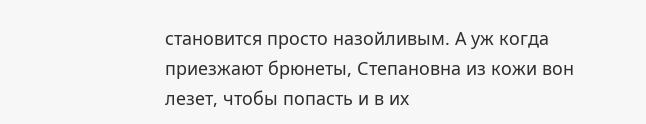становится просто назойливым. А уж когда приезжают брюнеты, Степановна из кожи вон лезет, чтобы попасть и в их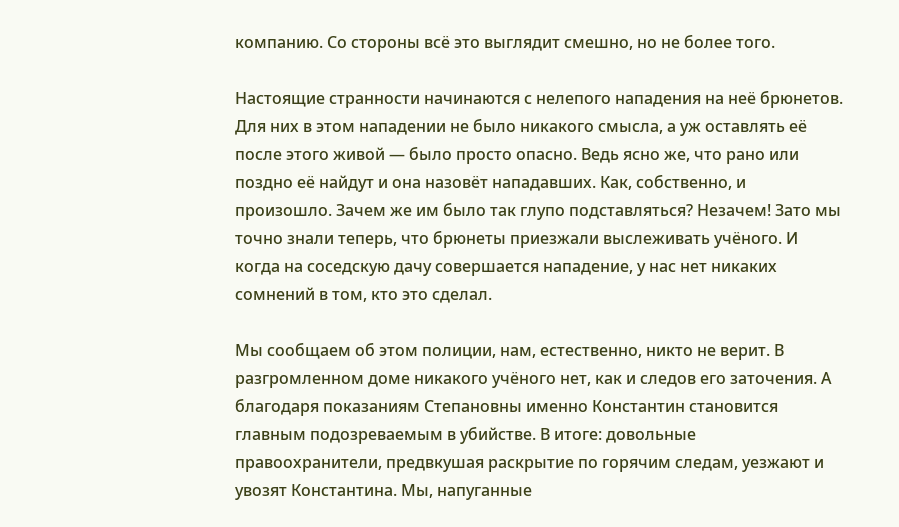компанию. Со стороны всё это выглядит смешно, но не более того.

Настоящие странности начинаются с нелепого нападения на неё брюнетов. Для них в этом нападении не было никакого смысла, а уж оставлять её после этого живой — было просто опасно. Ведь ясно же, что рано или поздно её найдут и она назовёт нападавших. Как, собственно, и произошло. Зачем же им было так глупо подставляться? Незачем! Зато мы точно знали теперь, что брюнеты приезжали выслеживать учёного. И когда на соседскую дачу совершается нападение, у нас нет никаких сомнений в том, кто это сделал.

Мы сообщаем об этом полиции, нам, естественно, никто не верит. В разгромленном доме никакого учёного нет, как и следов его заточения. А благодаря показаниям Степановны именно Константин становится главным подозреваемым в убийстве. В итоге: довольные правоохранители, предвкушая раскрытие по горячим следам, уезжают и увозят Константина. Мы, напуганные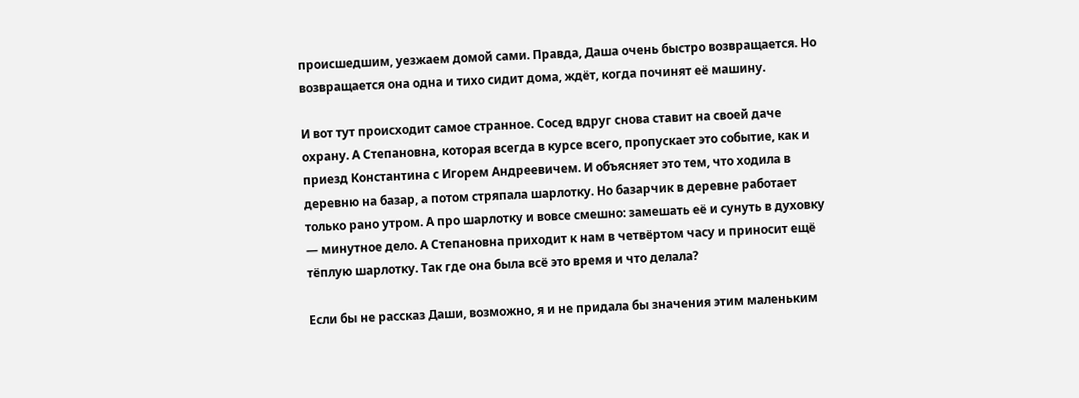происшедшим, уезжаем домой сами. Правда, Даша очень быстро возвращается. Но возвращается она одна и тихо сидит дома, ждёт, когда починят её машину.

И вот тут происходит самое странное. Сосед вдруг снова ставит на своей даче охрану. А Степановна, которая всегда в курсе всего, пропускает это событие, как и приезд Константина с Игорем Андреевичем. И объясняет это тем, что ходила в деревню на базар, а потом стряпала шарлотку. Но базарчик в деревне работает только рано утром. А про шарлотку и вовсе смешно: замешать её и сунуть в духовку — минутное дело. А Степановна приходит к нам в четвёртом часу и приносит ещё тёплую шарлотку. Так где она была всё это время и что делала?

Если бы не рассказ Даши, возможно, я и не придала бы значения этим маленьким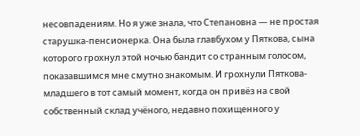несовпадениям. Но я уже знала, что Степановна — не простая старушка-пенсионерка. Она была главбухом у Пяткова, сына которого грохнул этой ночью бандит со странным голосом, показавшимся мне смутно знакомым. И грохнули Пяткова-младшего в тот самый момент, когда он привёз на свой собственный склад учёного, недавно похищенного у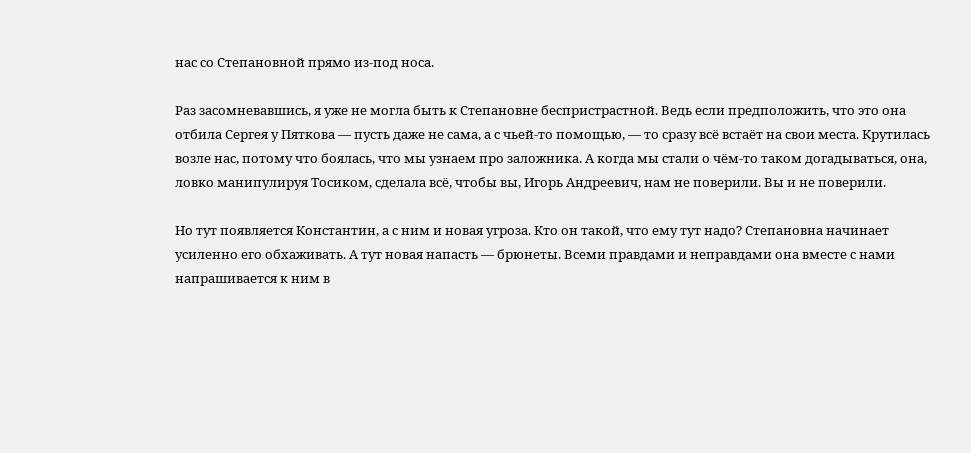нас со Степановной прямо из-под носа.

Раз засомневавшись, я уже не могла быть к Степановне беспристрастной. Ведь если предположить, что это она отбила Сергея у Пяткова — пусть даже не сама, а с чьей-то помощью, — то сразу всё встаёт на свои места. Крутилась возле нас, потому что боялась, что мы узнаем про заложника. А когда мы стали о чём-то таком догадываться, она, ловко манипулируя Тосиком, сделала всё, чтобы вы, Игорь Андреевич, нам не поверили. Вы и не поверили.

Но тут появляется Константин, а с ним и новая угроза. Кто он такой, что ему тут надо? Степановна начинает усиленно его обхаживать. А тут новая напасть — брюнеты. Всеми правдами и неправдами она вместе с нами напрашивается к ним в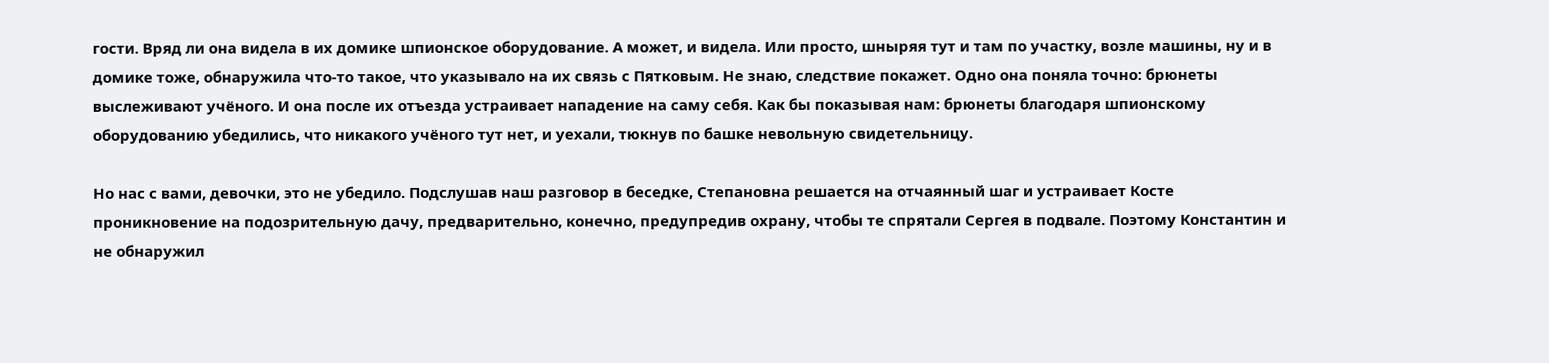гости. Вряд ли она видела в их домике шпионское оборудование. А может, и видела. Или просто, шныряя тут и там по участку, возле машины, ну и в домике тоже, обнаружила что-то такое, что указывало на их связь с Пятковым. Не знаю, следствие покажет. Одно она поняла точно: брюнеты выслеживают учёного. И она после их отъезда устраивает нападение на саму себя. Как бы показывая нам: брюнеты благодаря шпионскому оборудованию убедились, что никакого учёного тут нет, и уехали, тюкнув по башке невольную свидетельницу.

Но нас с вами, девочки, это не убедило. Подслушав наш разговор в беседке, Степановна решается на отчаянный шаг и устраивает Косте проникновение на подозрительную дачу, предварительно, конечно, предупредив охрану, чтобы те спрятали Сергея в подвале. Поэтому Константин и не обнаружил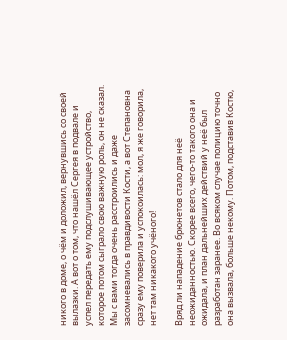никого в доме, о чём и доложил, вернувшись со своей вылазки. А вот о том, что нашёл Сергея в подвале и успел передать ему подслушивающее устройство, которое потом сыграло свою важную роль, он не сказал. Мы с вами тогда очень расстроились и даже засомневались в правдивости Кости, а вот Степановна сразу ему поверила и успокоилась: мол, я же говорила, нет там никакого учёного!

Вряд ли нападение брюнетов стало для неё неожиданностью. Скорее всего, чего-то такого она и ожидала, и план дальнейших действий у неё был разработан заранее. Во всяком случае полицию точно она вызвала, больше некому. Потом, подставив Костю,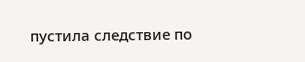пустила следствие по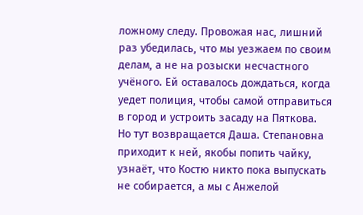ложному следу. Провожая нас, лишний раз убедилась, что мы уезжаем по своим делам, а не на розыски несчастного учёного. Ей оставалось дождаться, когда уедет полиция, чтобы самой отправиться в город и устроить засаду на Пяткова. Но тут возвращается Даша. Степановна приходит к ней, якобы попить чайку, узнаёт, что Костю никто пока выпускать не собирается, а мы с Анжелой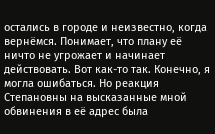остались в городе и неизвестно, когда вернёмся. Понимает, что плану её ничто не угрожает и начинает действовать. Вот как-то так. Конечно, я могла ошибаться. Но реакция Степановны на высказанные мной обвинения в её адрес была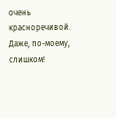очень красноречивой. Даже, по-моему, слишком!